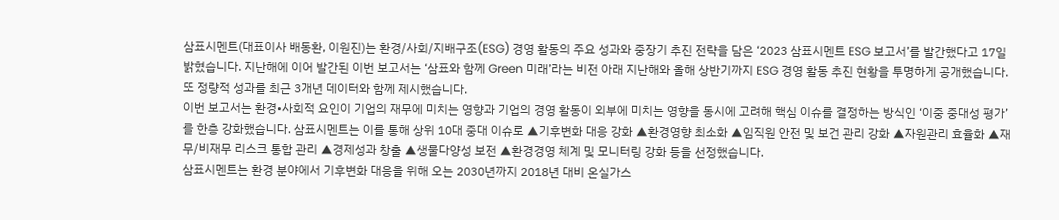삼표시멘트(대표이사 배동환, 이원진)는 환경/사회/지배구조(ESG) 경영 활동의 주요 성과와 중장기 추진 전략을 담은 ‘2023 삼표시멘트 ESG 보고서’를 발간했다고 17일 밝혔습니다. 지난해에 이어 발간된 이번 보고서는 ‘삼표와 함께 Green 미래’라는 비전 아래 지난해와 올해 상반기까지 ESG 경영 활동 추진 현황을 투명하게 공개했습니다. 또 정량적 성과를 최근 3개년 데이터와 함께 제시했습니다.
이번 보고서는 환경•사회적 요인이 기업의 재무에 미치는 영향과 기업의 경영 활동이 외부에 미치는 영향을 동시에 고려해 핵심 이슈를 결정하는 방식인 ‘이중 중대성 평가’를 한층 강화했습니다. 삼표시멘트는 이를 통해 상위 10대 중대 이슈로 ▲기후변화 대응 강화 ▲환경영향 최소화 ▲임직원 안전 및 보건 관리 강화 ▲자원관리 효율화 ▲재무/비재무 리스크 통합 관리 ▲경제성과 창출 ▲생물다양성 보전 ▲환경경영 체계 및 모니터링 강화 등을 선정했습니다.
삼표시멘트는 환경 분야에서 기후변화 대응을 위해 오는 2030년까지 2018년 대비 온실가스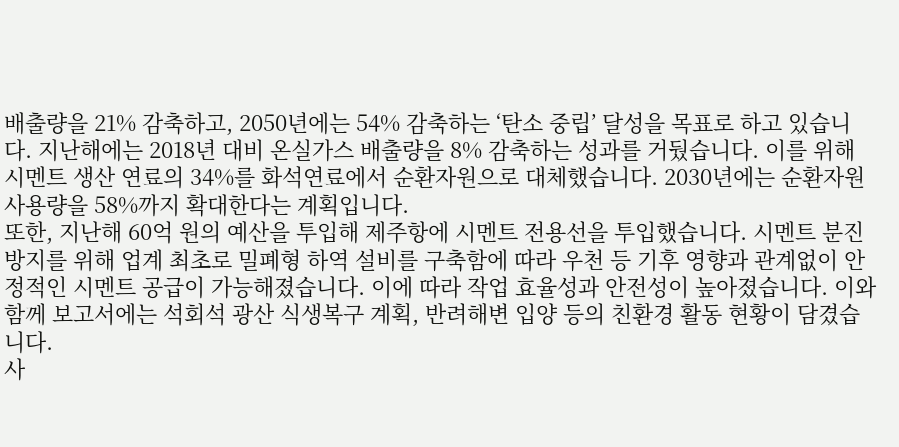배출량을 21% 감축하고, 2050년에는 54% 감축하는 ‘탄소 중립’ 달성을 목표로 하고 있습니다. 지난해에는 2018년 대비 온실가스 배출량을 8% 감축하는 성과를 거뒀습니다. 이를 위해 시멘트 생산 연료의 34%를 화석연료에서 순환자원으로 대체했습니다. 2030년에는 순환자원 사용량을 58%까지 확대한다는 계획입니다.
또한, 지난해 60억 원의 예산을 투입해 제주항에 시멘트 전용선을 투입했습니다. 시멘트 분진 방지를 위해 업계 최초로 밀폐형 하역 설비를 구축함에 따라 우천 등 기후 영향과 관계없이 안정적인 시멘트 공급이 가능해졌습니다. 이에 따라 작업 효율성과 안전성이 높아졌습니다. 이와 함께 보고서에는 석회석 광산 식생복구 계획, 반려해변 입양 등의 친환경 활동 현황이 담겼습니다.
사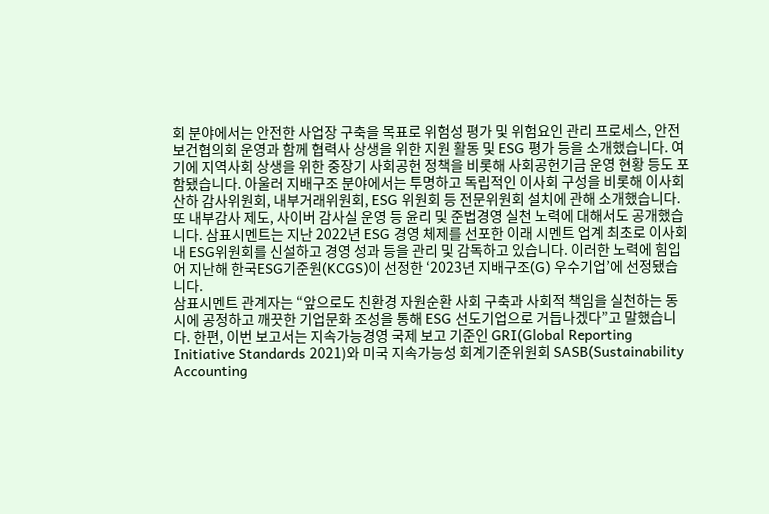회 분야에서는 안전한 사업장 구축을 목표로 위험성 평가 및 위험요인 관리 프로세스, 안전보건협의회 운영과 함께 협력사 상생을 위한 지원 활동 및 ESG 평가 등을 소개했습니다. 여기에 지역사회 상생을 위한 중장기 사회공헌 정책을 비롯해 사회공헌기금 운영 현황 등도 포함됐습니다. 아울러 지배구조 분야에서는 투명하고 독립적인 이사회 구성을 비롯해 이사회 산하 감사위원회, 내부거래위원회, ESG 위원회 등 전문위원회 설치에 관해 소개했습니다.
또 내부감사 제도, 사이버 감사실 운영 등 윤리 및 준법경영 실천 노력에 대해서도 공개했습니다. 삼표시멘트는 지난 2022년 ESG 경영 체제를 선포한 이래 시멘트 업계 최초로 이사회 내 ESG위원회를 신설하고 경영 성과 등을 관리 및 감독하고 있습니다. 이러한 노력에 힘입어 지난해 한국ESG기준원(KCGS)이 선정한 ‘2023년 지배구조(G) 우수기업’에 선정됐습니다.
삼표시멘트 관계자는 “앞으로도 친환경 자원순환 사회 구축과 사회적 책임을 실천하는 동시에 공정하고 깨끗한 기업문화 조성을 통해 ESG 선도기업으로 거듭나겠다”고 말했습니다. 한편, 이번 보고서는 지속가능경영 국제 보고 기준인 GRI(Global Reporting Initiative Standards 2021)와 미국 지속가능성 회계기준위원회 SASB(Sustainability Accounting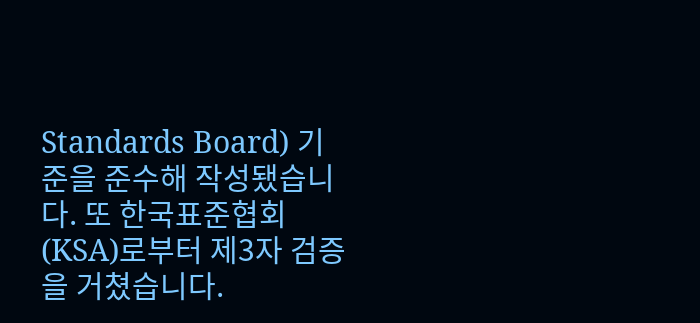Standards Board) 기준을 준수해 작성됐습니다. 또 한국표준협회(KSA)로부터 제3자 검증을 거쳤습니다.